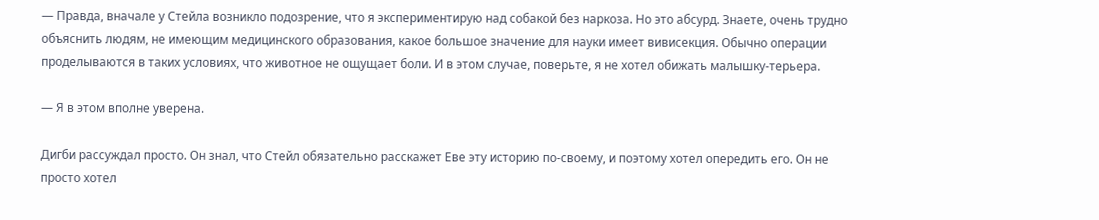— Правда, вначале у Стейла возникло подозрение, что я экспериментирую над собакой без наркоза. Но это абсурд. Знаете, очень трудно объяснить людям, не имеющим медицинского образования, какое большое значение для науки имеет вивисекция. Обычно операции проделываются в таких условиях, что животное не ощущает боли. И в этом случае, поверьте, я не хотел обижать малышку-терьера.

— Я в этом вполне уверена.

Дигби рассуждал просто. Он знал, что Стейл обязательно расскажет Еве эту историю по-своему, и поэтому хотел опередить его. Он не просто хотел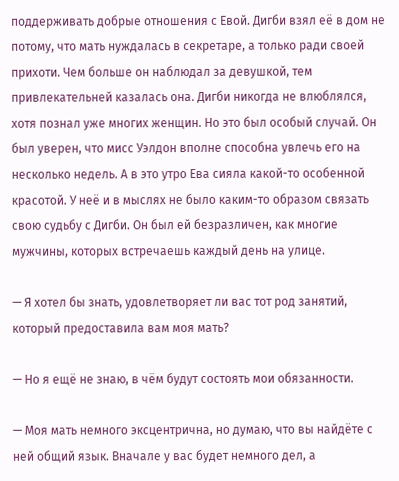поддерживать добрые отношения с Евой. Дигби взял её в дом не потому, что мать нуждалась в секретаре, а только ради своей прихоти. Чем больше он наблюдал за девушкой, тем привлекательней казалась она. Дигби никогда не влюблялся, хотя познал уже многих женщин. Но это был особый случай. Он был уверен, что мисс Уэлдон вполне способна увлечь его на несколько недель. А в это утро Ева сияла какой-то особенной красотой. У неё и в мыслях не было каким-то образом связать свою судьбу с Дигби. Он был ей безразличен, как многие мужчины, которых встречаешь каждый день на улице.

— Я хотел бы знать, удовлетворяет ли вас тот род занятий, который предоставила вам моя мать?

— Но я ещё не знаю, в чём будут состоять мои обязанности.

— Моя мать немного эксцентрична, но думаю, что вы найдёте с ней общий язык. Вначале у вас будет немного дел, а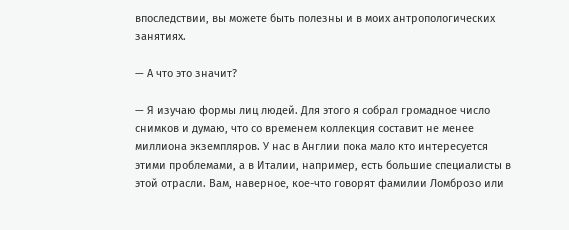впоследствии, вы можете быть полезны и в моих антропологических занятиях.

— А что это значит?

— Я изучаю формы лиц людей. Для этого я собрал громадное число снимков и думаю, что со временем коллекция составит не менее миллиона экземпляров. У нас в Англии пока мало кто интересуется этими проблемами, а в Италии, например, есть большие специалисты в этой отрасли. Вам, наверное, кое-что говорят фамилии Ломброзо или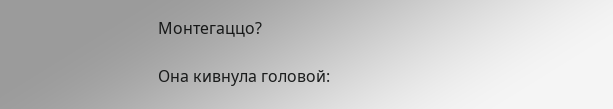Монтегаццо?

Она кивнула головой: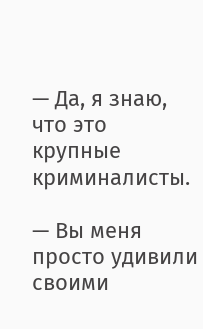— Да, я знаю, что это крупные криминалисты.

— Вы меня просто удивили своими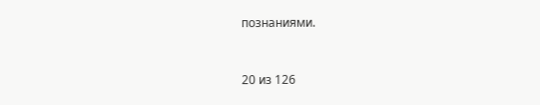познаниями.



20 из 126